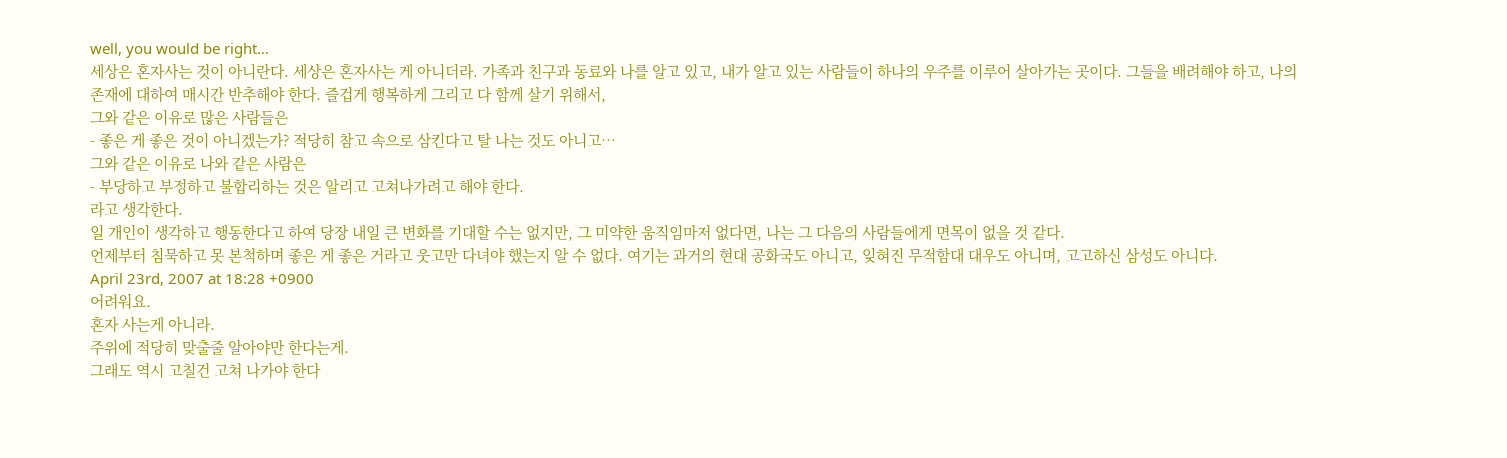well, you would be right…
세상은 혼자사는 것이 아니란다. 세상은 혼자사는 게 아니더라. 가족과 친구과 동료와 나를 알고 있고, 내가 알고 있는 사람들이 하나의 우주를 이루어 살아가는 곳이다. 그들을 배려해야 하고, 나의 존재에 대하여 매시간 반추해야 한다. 즐겁게 행복하게 그리고 다 함께 살기 위해서,
그와 같은 이유로 많은 사람들은
- 좋은 게 좋은 것이 아니겠는가? 적당히 참고 속으로 삼킨다고 탈 나는 것도 아니고…
그와 같은 이유로 나와 같은 사람은
- 부당하고 부정하고 불합리하는 것은 알리고 고쳐나가려고 해야 한다.
라고 생각한다.
일 개인이 생각하고 행동한다고 하여 당장 내일 큰 변화를 기대할 수는 없지만, 그 미약한 움직임마저 없다면, 나는 그 다음의 사람들에게 면목이 없을 것 같다.
언제부터 침묵하고 못 본척하며 좋은 게 좋은 거라고 웃고만 다녀야 했는지 알 수 없다. 여기는 과거의 현대 공화국도 아니고, 잊혀진 무적함대 대우도 아니며, 고고하신 삼성도 아니다.
April 23rd, 2007 at 18:28 +0900
어려워요.
혼자 사는게 아니라.
주위에 적당히 맞출줄 알아야만 한다는게.
그래도 역시 고칠건 고쳐 나가야 한다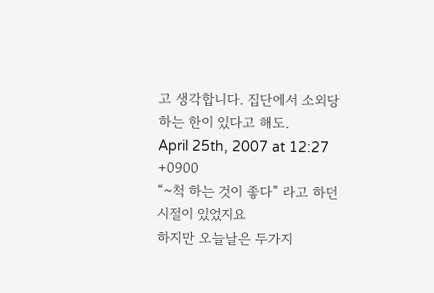고 생각합니다. 집단에서 소외당하는 한이 있다고 해도.
April 25th, 2007 at 12:27 +0900
“~척 하는 것이 좋다” 라고 하던 시절이 있었지요
하지만 오늘날은 두가지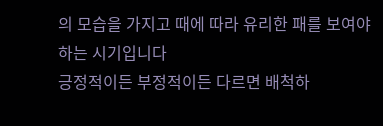의 모습을 가지고 때에 따라 유리한 패를 보여야 하는 시기입니다
긍정적이든 부정적이든 다르면 배척하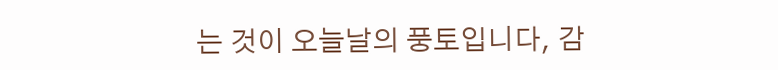는 것이 오늘날의 풍토입니다, 감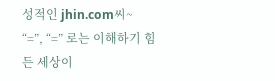성적인 jhin.com씨~
“=”, “=” 로는 이해하기 힘든 세상이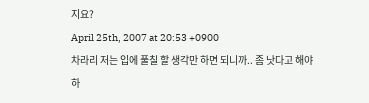지요?
April 25th, 2007 at 20:53 +0900
차라리 저는 입에 풀칠 할 생각만 하면 되니까.. 좀 낫다고 해야 하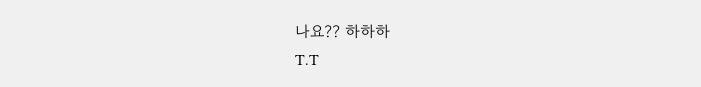나요?? 하하하
T.T